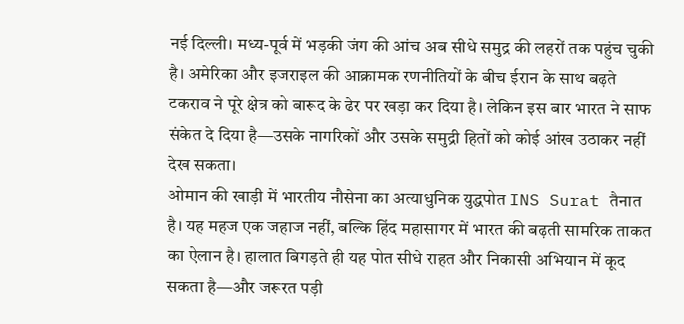नई दिल्ली। मध्य-पूर्व में भड़की जंग की आंच अब सीधे समुद्र की लहरों तक पहुंच चुकी है। अमेरिका और इजराइल की आक्रामक रणनीतियों के बीच ईरान के साथ बढ़ते टकराव ने पूरे क्षेत्र को बारूद के ढेर पर खड़ा कर दिया है। लेकिन इस बार भारत ने साफ संकेत दे दिया है—उसके नागरिकों और उसके समुद्री हितों को कोई आंख उठाकर नहीं देख सकता।
ओमान की खाड़ी में भारतीय नौसेना का अत्याधुनिक युद्धपोत INS Surat तैनात है। यह महज एक जहाज नहीं, बल्कि हिंद महासागर में भारत की बढ़ती सामरिक ताकत का ऐलान है। हालात बिगड़ते ही यह पोत सीधे राहत और निकासी अभियान में कूद सकता है—और जरूरत पड़ी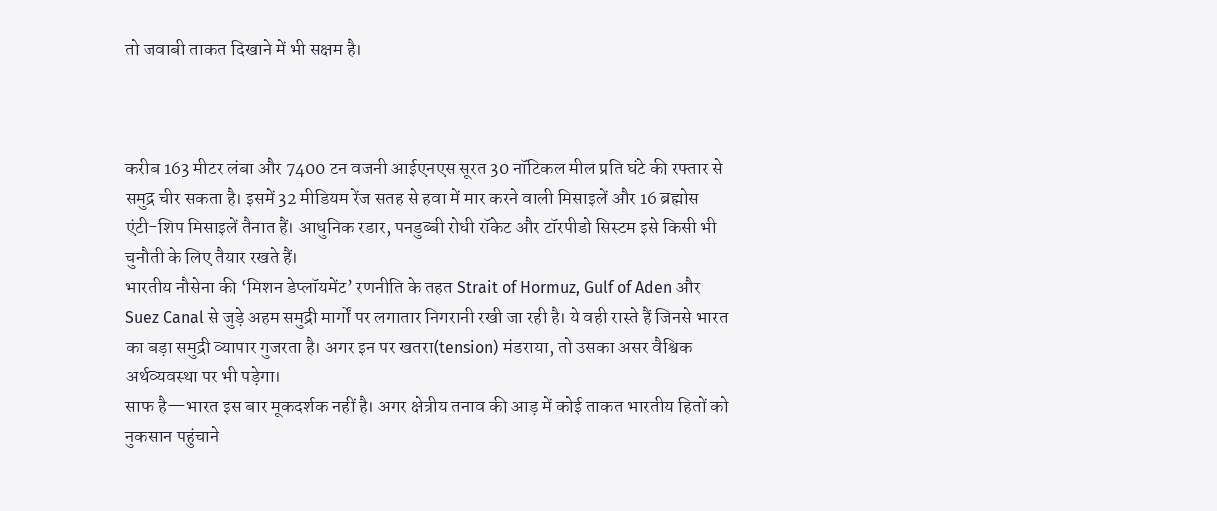तो जवाबी ताकत दिखाने में भी सक्षम है।



करीब 163 मीटर लंबा और 7400 टन वजनी आईएनएस सूरत 30 नॉटिकल मील प्रति घंटे की रफ्तार से समुद्र चीर सकता है। इसमें 32 मीडियम रेंज सतह से हवा में मार करने वाली मिसाइलें और 16 ब्रह्मोस एंटी-शिप मिसाइलें तैनात हैं। आधुनिक रडार, पनडुब्बी रोधी रॉकेट और टॉरपीडो सिस्टम इसे किसी भी चुनौती के लिए तैयार रखते हैं।
भारतीय नौसेना की ‘मिशन डेप्लॉयमेंट’ रणनीति के तहत Strait of Hormuz, Gulf of Aden और Suez Canal से जुड़े अहम समुद्री मार्गों पर लगातार निगरानी रखी जा रही है। ये वही रास्ते हैं जिनसे भारत का बड़ा समुद्री व्यापार गुजरता है। अगर इन पर खतरा(tension) मंडराया, तो उसका असर वैश्विक अर्थव्यवस्था पर भी पड़ेगा।
साफ है—भारत इस बार मूकदर्शक नहीं है। अगर क्षेत्रीय तनाव की आड़ में कोई ताकत भारतीय हितों को नुकसान पहुंचाने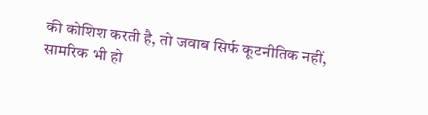की कोशिश करती है, तो जवाब सिर्फ कूटनीतिक नहीं, सामरिक भी हो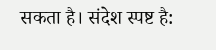सकता है। संदेश स्पष्ट है: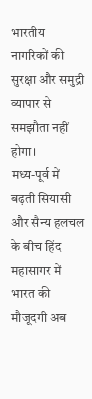भारतीय नागरिकों की सुरक्षा और समुद्री व्यापार से समझौता नहीं होगा।
मध्य-पूर्व में बढ़ती सियासी और सैन्य हलचल के बीच हिंद महासागर में भारत की मौजूदगी अब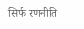सिर्फ रणनीति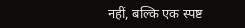नहीं, बल्कि एक स्पष्ट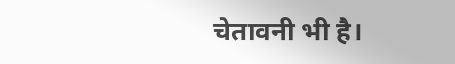चेतावनी भी है।